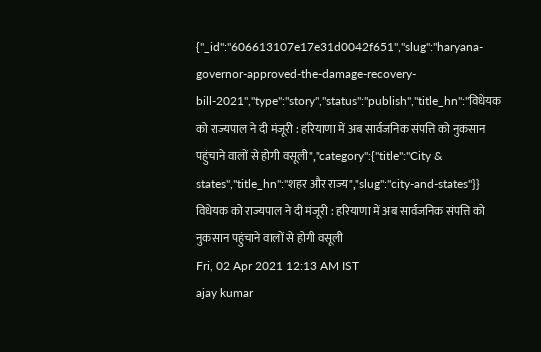{"_id":"606613107e17e31d0042f651","slug":"haryana-governor-approved-the-damage-recovery-bill-2021","type":"story","status":"publish","title_hn":"विधेयक को राज्यपाल ने दी मंजूरी : हरियाणा में अब सार्वजनिक संपत्ति को नुकसान पहुंचाने वालों से होगी वसूली","category":{"title":"City & states","title_hn":"शहर और राज्य","slug":"city-and-states"}}
विधेयक को राज्यपाल ने दी मंजूरी : हरियाणा में अब सार्वजनिक संपत्ति को नुकसान पहुंचाने वालों से होगी वसूली
Fri, 02 Apr 2021 12:13 AM IST
ajay kumar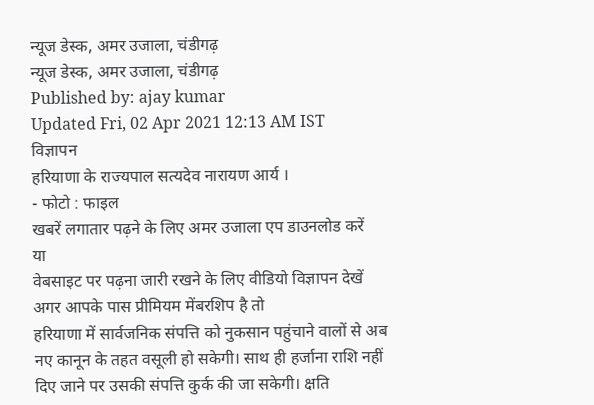न्यूज डेस्क, अमर उजाला, चंडीगढ़
न्यूज डेस्क, अमर उजाला, चंडीगढ़
Published by: ajay kumar
Updated Fri, 02 Apr 2021 12:13 AM IST
विज्ञापन
हरियाणा के राज्यपाल सत्यदेव नारायण आर्य ।
- फोटो : फाइल
खबरें लगातार पढ़ने के लिए अमर उजाला एप डाउनलोड करें
या
वेबसाइट पर पढ़ना जारी रखने के लिए वीडियो विज्ञापन देखें
अगर आपके पास प्रीमियम मेंबरशिप है तो
हरियाणा में सार्वजनिक संपत्ति को नुकसान पहुंचाने वालों से अब नए कानून के तहत वसूली हो सकेगी। साथ ही हर्जाना राशि नहीं दिए जाने पर उसकी संपत्ति कुर्क की जा सकेगी। क्षति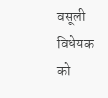वसूली विधेयक को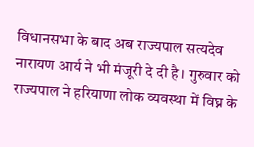विधानसभा के बाद अब राज्यपाल सत्यदेव नारायण आर्य ने भी मंजूरी दे दी है। गुरुवार को राज्यपाल ने हरियाणा लोक व्यवस्था में विघ्न के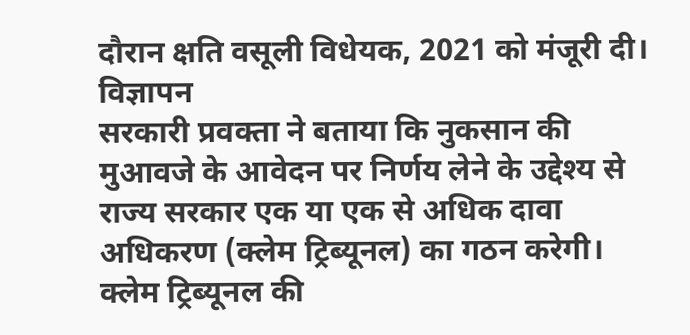दौरान क्षति वसूली विधेयक, 2021 को मंजूरी दी।
विज्ञापन
सरकारी प्रवक्ता ने बताया कि नुकसान की मुआवजे के आवेदन पर निर्णय लेने के उद्देश्य से राज्य सरकार एक या एक से अधिक दावा अधिकरण (क्लेम ट्रिब्यूनल) का गठन करेगी। क्लेम ट्रिब्यूनल की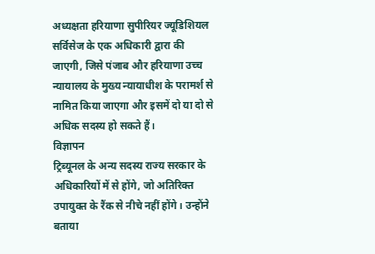अध्यक्षता हरियाणा सुपीरियर ज्यूडिशियल सर्विसेज के एक अधिकारी द्वारा की जाएगी, जिसे पंजाब और हरियाणा उच्च न्यायालय के मुख्य न्यायाधीश के परामर्श से नामित किया जाएगा और इसमें दो या दो से अधिक सदस्य हो सकते हैं।
विज्ञापन
ट्रिब्यूनल के अन्य सदस्य राज्य सरकार के अधिकारियों में से होंगे, जो अतिरिक्त उपायुक्त के रैंक से नीचे नहीं होंगे। उन्होंने बताया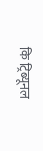कि ट्रिब्यूनल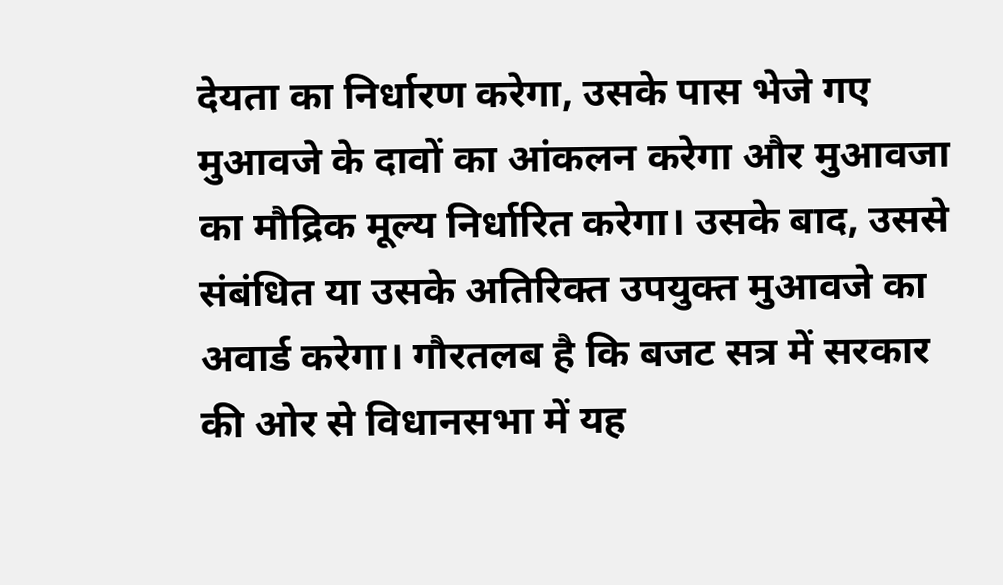देयता का निर्धारण करेगा, उसके पास भेजे गए मुआवजे के दावों का आंकलन करेगा और मुआवजा का मौद्रिक मूल्य निर्धारित करेगा। उसके बाद, उससे संबंधित या उसके अतिरिक्त उपयुक्त मुआवजे का अवार्ड करेगा। गौरतलब है कि बजट सत्र में सरकार की ओर से विधानसभा में यह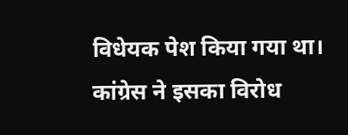विधेयक पेश किया गया था। कांग्रेस ने इसका विरोध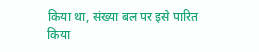किया था, संख्या बल पर इसे पारित किया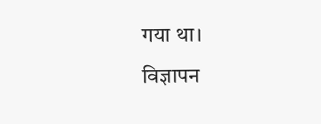गया था।
विज्ञापन